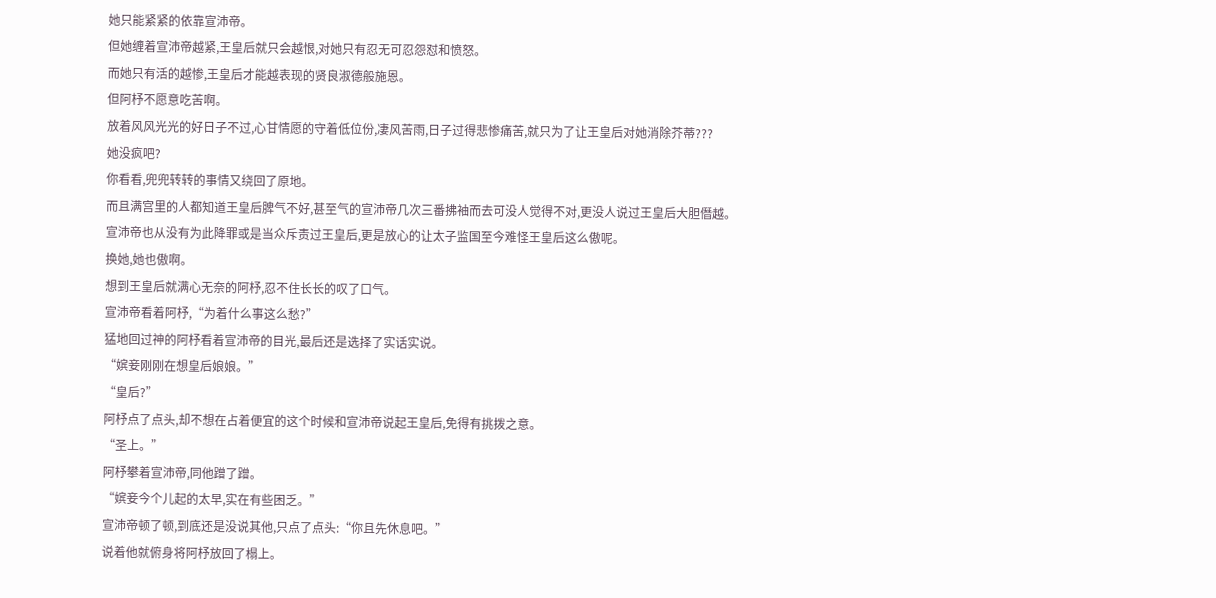她只能紧紧的依靠宣沛帝。
但她缠着宣沛帝越紧,王皇后就只会越恨,对她只有忍无可忍怨怼和愤怒。
而她只有活的越惨,王皇后才能越表现的贤良淑德般施恩。
但阿杼不愿意吃苦啊。
放着风风光光的好日子不过,心甘情愿的守着低位份,凄风苦雨,日子过得悲惨痛苦,就只为了让王皇后对她消除芥蒂???
她没疯吧?
你看看,兜兜转转的事情又绕回了原地。
而且满宫里的人都知道王皇后脾气不好,甚至气的宣沛帝几次三番拂袖而去可没人觉得不对,更没人说过王皇后大胆僭越。
宣沛帝也从没有为此降罪或是当众斥责过王皇后,更是放心的让太子监国至今难怪王皇后这么傲呢。
换她,她也傲啊。
想到王皇后就满心无奈的阿杼,忍不住长长的叹了口气。
宣沛帝看着阿杼,“为着什么事这么愁?”
猛地回过神的阿杼看着宣沛帝的目光,最后还是选择了实话实说。
“嫔妾刚刚在想皇后娘娘。”
“皇后?”
阿杼点了点头,却不想在占着便宜的这个时候和宣沛帝说起王皇后,免得有挑拨之意。
“圣上。”
阿杼攀着宣沛帝,同他蹭了蹭。
“嫔妾今个儿起的太早,实在有些困乏。”
宣沛帝顿了顿,到底还是没说其他,只点了点头:“你且先休息吧。”
说着他就俯身将阿杼放回了榻上。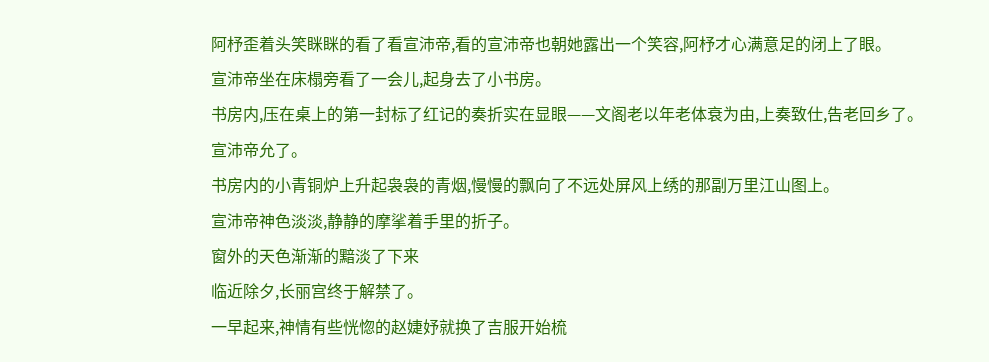阿杼歪着头笑眯眯的看了看宣沛帝,看的宣沛帝也朝她露出一个笑容,阿杼才心满意足的闭上了眼。
宣沛帝坐在床榻旁看了一会儿,起身去了小书房。
书房内,压在桌上的第一封标了红记的奏折实在显眼——文阁老以年老体衰为由,上奏致仕,告老回乡了。
宣沛帝允了。
书房内的小青铜炉上升起袅袅的青烟,慢慢的飘向了不远处屏风上绣的那副万里江山图上。
宣沛帝神色淡淡,静静的摩挲着手里的折子。
窗外的天色渐渐的黯淡了下来
临近除夕,长丽宫终于解禁了。
一早起来,神情有些恍惚的赵婕妤就换了吉服开始梳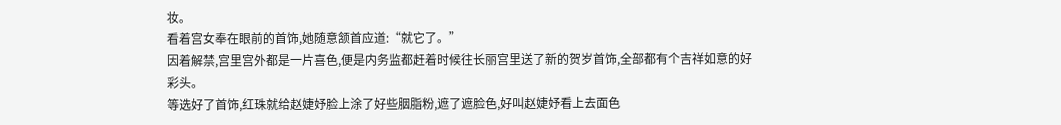妆。
看着宫女奉在眼前的首饰,她随意颔首应道:“就它了。”
因着解禁,宫里宫外都是一片喜色,便是内务监都赶着时候往长丽宫里送了新的贺岁首饰,全部都有个吉祥如意的好彩头。
等选好了首饰,红珠就给赵婕妤脸上涂了好些胭脂粉,遮了遮脸色,好叫赵婕妤看上去面色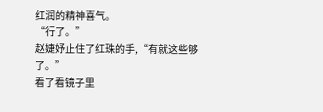红润的精神喜气。
“行了。”
赵婕妤止住了红珠的手,“有就这些够了。”
看了看镜子里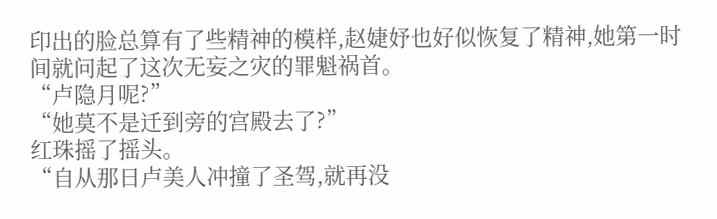印出的脸总算有了些精神的模样,赵婕妤也好似恢复了精神,她第一时间就问起了这次无妄之灾的罪魁祸首。
“卢隐月呢?”
“她莫不是迁到旁的宫殿去了?”
红珠摇了摇头。
“自从那日卢美人冲撞了圣驾,就再没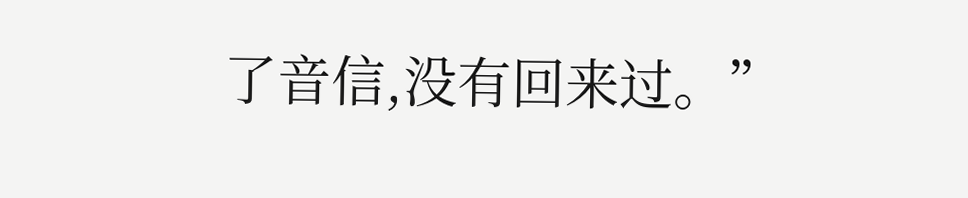了音信,没有回来过。”